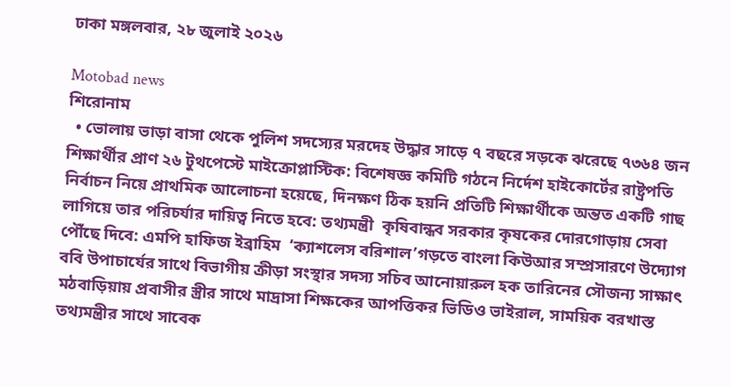ঢাকা মঙ্গলবার, ২৮ জুলাই ২০২৬

Motobad news
শিরোনাম
  • ভোলায় ভাড়া বাসা থেকে পুলিশ সদস্যের মরদেহ উদ্ধার সাড়ে ৭ বছরে সড়কে ঝরেছে ৭৩৬৪ জন শিক্ষার্থীর প্রাণ ২৬ টুথপেস্টে মাইক্রোপ্লাস্টিক: বিশেষজ্ঞ কমিটি গঠনে নির্দেশ হাইকোর্টের রাষ্ট্রপতি নির্বাচন নিয়ে প্রাথমিক আলোচনা হয়েছে, দিনক্ষণ ঠিক হয়নি প্রতিটি শিক্ষার্থীকে অন্তত একটি গাছ লাগিয়ে তার পরিচর্যার দায়িত্ব নিতে হবে: তথ্যমন্ত্রী  কৃষিবান্ধব সরকার কৃষকের দোরগোড়ায় সেবা পৌঁছে দিবে: এমপি হাফিজ ইব্রাহিম  ‘ক্যাশলেস বরিশাল’গড়তে বাংলা কিউআর সম্প্রসারণে উদ্যোগ ববি উপাচার্যের সাথে বিভাগীয় ক্রীড়া সংস্থার সদস্য সচিব আনোয়ারুল হক তারিনের সৌজন্য সাক্ষাৎ মঠবাড়িয়ায় প্রবাসীর স্ত্রীর সাথে মাদ্রাসা শিক্ষকের আপত্তিকর ভিডিও ভাইরাল, সাময়িক বরখাস্ত তথ্যমন্ত্রীর সাথে সাবেক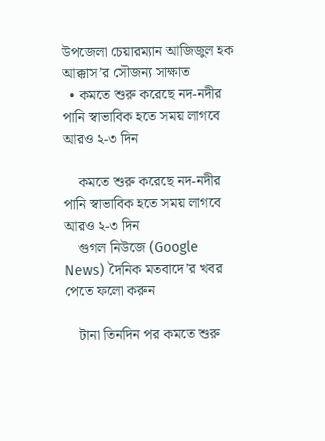উপজেলা চেয়ারম্যান আজিজুল হক আক্কাস’র সৌজন্য সাক্ষাত
  • কমতে শুরু করেছে নদ-নদীর পানি স্বাভাবিক হতে সময় লাগবে আরও ২-৩ দিন

    কমতে শুরু করেছে নদ-নদীর পানি স্বাভাবিক হতে সময় লাগবে আরও ২-৩ দিন
    গুগল নিউজে (Google News) দৈনিক মতবাদে’র খবর পেতে ফলো করুন

    টানা তিনদিন পর কমতে শুরু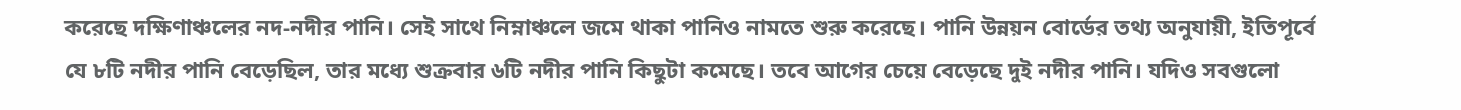করেছে দক্ষিণাঞ্চলের নদ-নদীর পানি। সেই সাথে নিম্নাঞ্চলে জমে থাকা পানিও নামতে শুরু করেছে। পানি উন্নয়ন বোর্ডের তথ্য অনুযায়ী, ইতিপূর্বে যে ৮টি নদীর পানি বেড়েছিল, তার মধ্যে শুক্রবার ৬টি নদীর পানি কিছুটা কমেছে। তবে আগের চেয়ে বেড়েছে দুই নদীর পানি। যদিও সবগুলো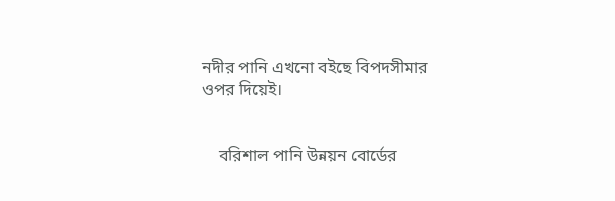নদীর পানি এখনো বইছে বিপদসীমার ওপর দিয়েই।


    বরিশাল পানি উন্নয়ন বোর্ডের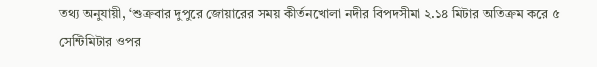তথ্য অনুযায়ী, ‘শুক্রবার দুপুরে জোয়ারের সময় কীর্তনখোলা নদীর বিপদসীমা ২.১৪ মিটার অতিক্রম করে ৫ সেন্টিমিটার ওপর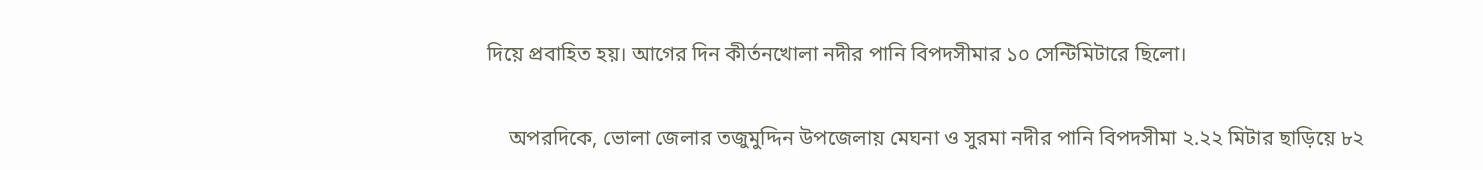দিয়ে প্রবাহিত হয়। আগের দিন কীর্তনখোলা নদীর পানি বিপদসীমার ১০ সেন্টিমিটারে ছিলো।

    অপরদিকে, ভোলা জেলার তজুমুদ্দিন উপজেলায় মেঘনা ও সুরমা নদীর পানি বিপদসীমা ২.২২ মিটার ছাড়িয়ে ৮২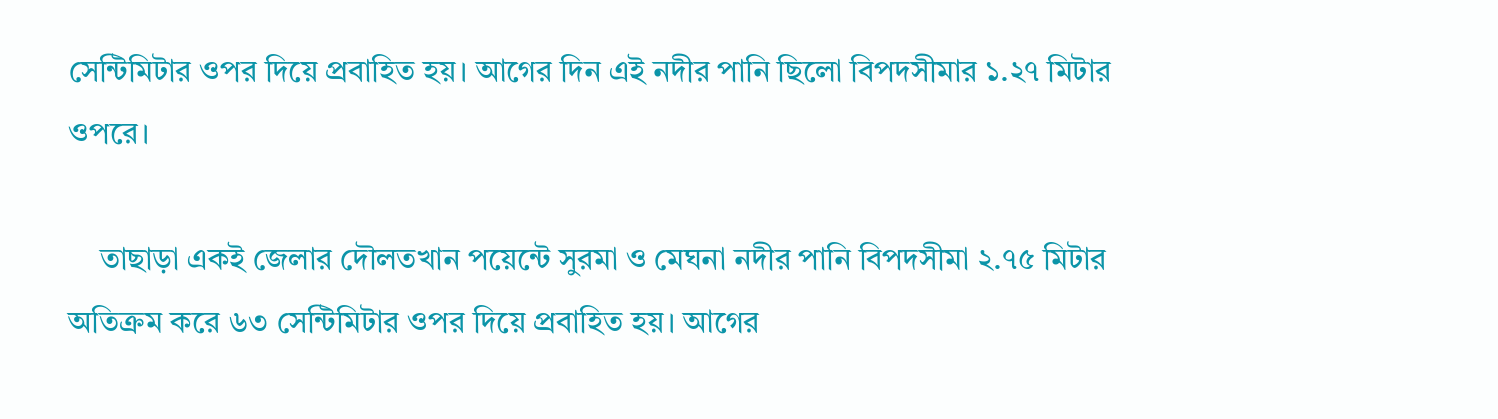সেন্টিমিটার ওপর দিয়ে প্রবাহিত হয়। আগের দিন এই নদীর পানি ছিলো বিপদসীমার ১.২৭ মিটার ওপরে।

    তাছাড়া একই জেলার দৌলতখান পয়েন্টে সুরমা ও মেঘনা নদীর পানি বিপদসীমা ২.৭৫ মিটার অতিক্রম করে ৬৩ সেন্টিমিটার ওপর দিয়ে প্রবাহিত হয়। আগের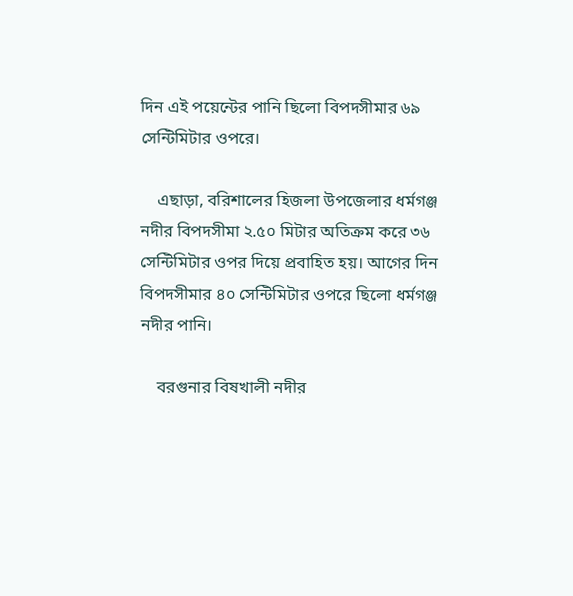দিন এই পয়েন্টের পানি ছিলো বিপদসীমার ৬৯ সেন্টিমিটার ওপরে।

    এছাড়া, বরিশালের হিজলা উপজেলার ধর্মগঞ্জ নদীর বিপদসীমা ২.৫০ মিটার অতিক্রম করে ৩৬ সেন্টিমিটার ওপর দিয়ে প্রবাহিত হয়। আগের দিন বিপদসীমার ৪০ সেন্টিমিটার ওপরে ছিলো ধর্মগঞ্জ নদীর পানি।

    বরগুনার বিষখালী নদীর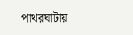পাথরঘাটায়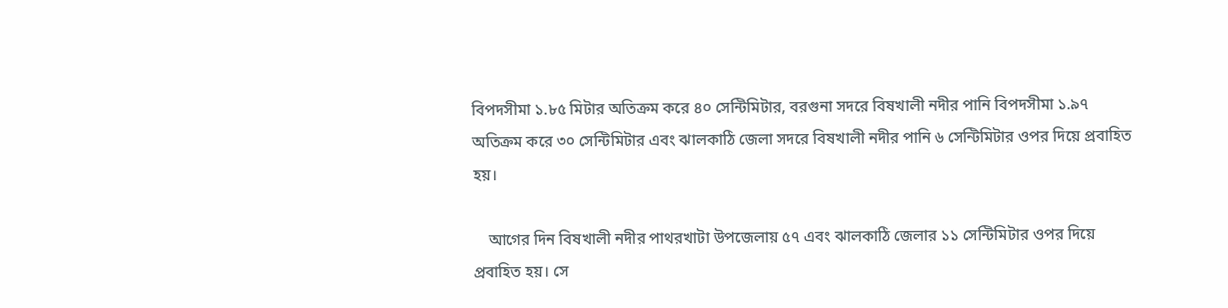বিপদসীমা ১.৮৫ মিটার অতিক্রম করে ৪০ সেন্টিমিটার, বরগুনা সদরে বিষখালী নদীর পানি বিপদসীমা ১.৯৭ অতিক্রম করে ৩০ সেন্টিমিটার এবং ঝালকাঠি জেলা সদরে বিষখালী নদীর পানি ৬ সেন্টিমিটার ওপর দিয়ে প্রবাহিত হয়।

    আগের দিন বিষখালী নদীর পাথরখাটা উপজেলায় ৫৭ এবং ঝালকাঠি জেলার ১১ সেন্টিমিটার ওপর দিয়ে প্রবাহিত হয়। সে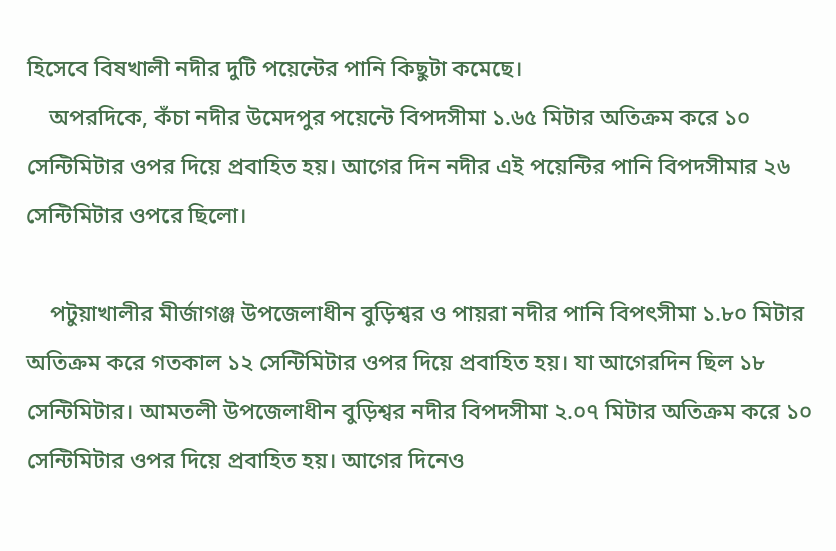হিসেবে বিষখালী নদীর দুটি পয়েন্টের পানি কিছুটা কমেছে।
    অপরদিকে, কঁচা নদীর উমেদপুর পয়েন্টে বিপদসীমা ১.৬৫ মিটার অতিক্রম করে ১০ সেন্টিমিটার ওপর দিয়ে প্রবাহিত হয়। আগের দিন নদীর এই পয়েন্টির পানি বিপদসীমার ২৬ সেন্টিমিটার ওপরে ছিলো।

    পটুয়াখালীর মীর্জাগঞ্জ উপজেলাধীন বুড়িশ্বর ও পায়রা নদীর পানি বিপৎসীমা ১.৮০ মিটার অতিক্রম করে গতকাল ১২ সেন্টিমিটার ওপর দিয়ে প্রবাহিত হয়। যা আগেরদিন ছিল ১৮ সেন্টিমিটার। আমতলী উপজেলাধীন বুড়িশ্বর নদীর বিপদসীমা ২.০৭ মিটার অতিক্রম করে ১০ সেন্টিমিটার ওপর দিয়ে প্রবাহিত হয়। আগের দিনেও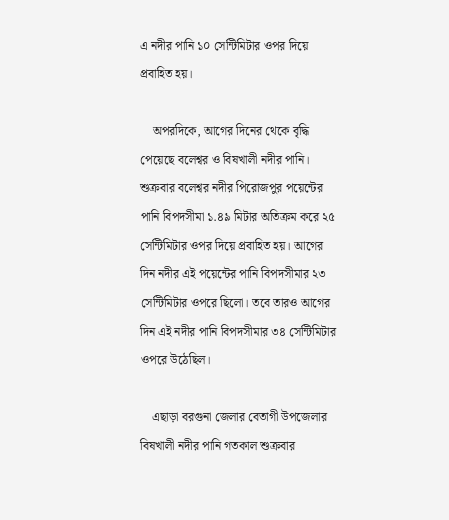এ নদীর পানি ১০ সেন্টিমিটার ওপর দিয়ে প্রবাহিত হয়।

    অপরদিকে, আগের দিনের থেকে বৃদ্ধি পেয়েছে বলেশ্বর ও বিষখালী নদীর পানি। শুক্রবার বলেশ্বর নদীর পিরোজপুর পয়েন্টের পানি বিপদসীমা ১.৪৯ মিটার অতিক্রম করে ২৫ সেন্টিমিটার ওপর দিয়ে প্রবাহিত হয়। আগের দিন নদীর এই পয়েন্টের পানি বিপদসীমার ২৩ সেন্টিমিটার ওপরে ছিলো। তবে তারও আগের দিন এই নদীর পানি বিপদসীমার ৩৪ সেন্টিমিটার ওপরে উঠেছিল।

    এছাড়া বরগুনা জেলার বেতাগী উপজেলার বিষখালী নদীর পানি গতকাল শুক্রবার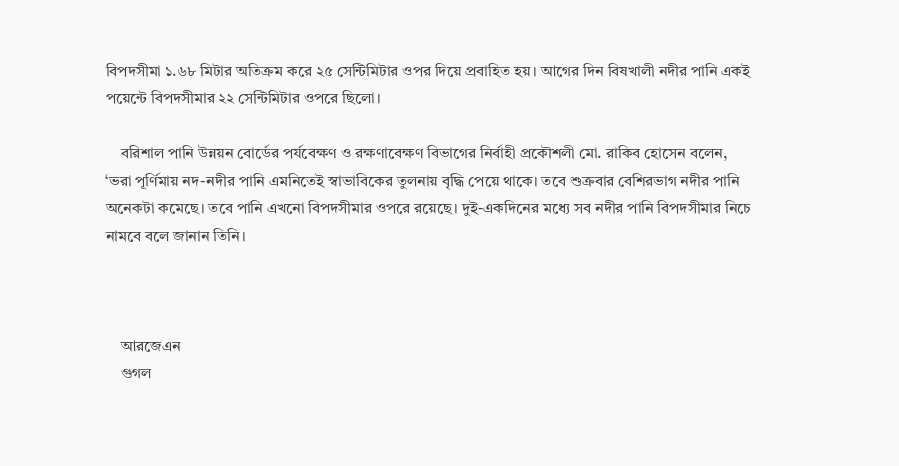বিপদসীমা ১.৬৮ মিটার অতিক্রম করে ২৫ সেন্টিমিটার ওপর দিয়ে প্রবাহিত হয়। আগের দিন বিষখালী নদীর পানি একই পয়েন্টে বিপদসীমার ২২ সেন্টিমিটার ওপরে ছিলো।

    বরিশাল পানি উন্নয়ন বোর্ডের পর্যবেক্ষণ ও রক্ষণাবেক্ষণ বিভাগের নির্বাহী প্রকৌশলী মো. রাকিব হোসেন বলেন, ‘ভরা পূর্ণিমায় নদ-নদীর পানি এমনিতেই স্বাভাবিকের তুলনায় বৃদ্ধি পেয়ে থাকে। তবে শুক্রবার বেশিরভাগ নদীর পানি অনেকটা কমেছে। তবে পানি এখনো বিপদসীমার ওপরে রয়েছে। দুই-একদিনের মধ্যে সব নদীর পানি বিপদসীমার নিচে নামবে বলে জানান তিনি।



    আরজেএন
    গুগল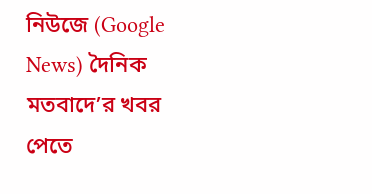নিউজে (Google News) দৈনিক মতবাদে’র খবর পেতে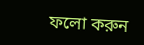ফলো করুন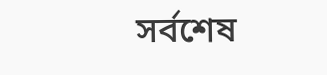সর্বশেষ